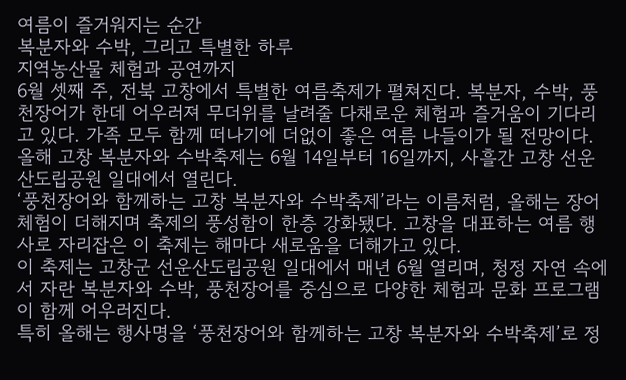여름이 즐거워지는 순간
복분자와 수박, 그리고 특별한 하루
지역농산물 체험과 공연까지
6월 셋째 주, 전북 고창에서 특별한 여름축제가 펼쳐진다. 복분자, 수박, 풍천장어가 한데 어우러져 무더위를 날려줄 다채로운 체험과 즐거움이 기다리고 있다. 가족 모두 함께 떠나기에 더없이 좋은 여름 나들이가 될 전망이다.
올해 고창 복분자와 수박축제는 6월 14일부터 16일까지, 사흘간 고창 선운산도립공원 일대에서 열린다.
‘풍천장어와 함께하는 고창 복분자와 수박축제’라는 이름처럼, 올해는 장어 체험이 더해지며 축제의 풍성함이 한층 강화됐다. 고창을 대표하는 여름 행사로 자리잡은 이 축제는 해마다 새로움을 더해가고 있다.
이 축제는 고창군 선운산도립공원 일대에서 매년 6월 열리며, 청정 자연 속에서 자란 복분자와 수박, 풍천장어를 중심으로 다양한 체험과 문화 프로그램이 함께 어우러진다.
특히 올해는 행사명을 ‘풍천장어와 함께하는 고창 복분자와 수박축제’로 정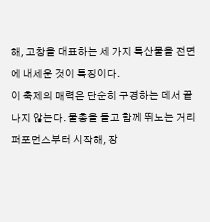해, 고창을 대표하는 세 가지 특산물을 전면에 내세운 것이 특징이다.
이 축제의 매력은 단순히 구경하는 데서 끝나지 않는다. 물총을 들고 함께 뛰노는 거리 퍼포먼스부터 시작해, 장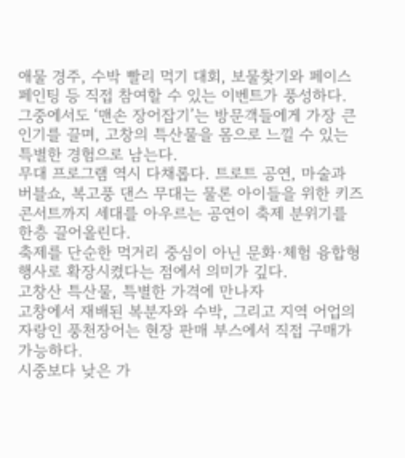애물 경주, 수박 빨리 먹기 대회, 보물찾기와 페이스페인팅 등 직접 참여할 수 있는 이벤트가 풍성하다.
그중에서도 ‘맨손 장어잡기’는 방문객들에게 가장 큰 인기를 끌며, 고창의 특산물을 몸으로 느낄 수 있는 특별한 경험으로 남는다.
무대 프로그램 역시 다채롭다. 트로트 공연, 마술과 버블쇼, 복고풍 댄스 무대는 물론 아이들을 위한 키즈콘서트까지 세대를 아우르는 공연이 축제 분위기를 한층 끌어올린다.
축제를 단순한 먹거리 중심이 아닌 문화·체험 융합형 행사로 확장시켰다는 점에서 의미가 깊다.
고창산 특산물, 특별한 가격에 만나자
고창에서 재배된 복분자와 수박, 그리고 지역 어업의 자랑인 풍천장어는 현장 판매 부스에서 직접 구매가 가능하다.
시중보다 낮은 가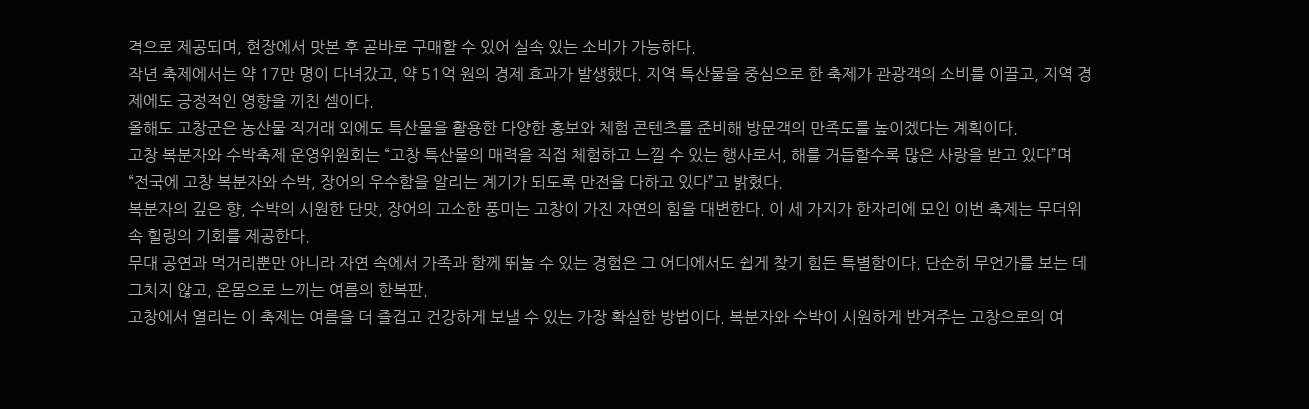격으로 제공되며, 현장에서 맛본 후 곧바로 구매할 수 있어 실속 있는 소비가 가능하다.
작년 축제에서는 약 17만 명이 다녀갔고, 약 51억 원의 경제 효과가 발생했다. 지역 특산물을 중심으로 한 축제가 관광객의 소비를 이끌고, 지역 경제에도 긍정적인 영향을 끼친 셈이다.
올해도 고창군은 농산물 직거래 외에도 특산물을 활용한 다양한 홍보와 체험 콘텐츠를 준비해 방문객의 만족도를 높이겠다는 계획이다.
고창 복분자와 수박축제 운영위원회는 “고창 특산물의 매력을 직접 체험하고 느낄 수 있는 행사로서, 해를 거듭할수록 많은 사랑을 받고 있다”며 “전국에 고창 복분자와 수박, 장어의 우수함을 알리는 계기가 되도록 만전을 다하고 있다”고 밝혔다.
복분자의 깊은 향, 수박의 시원한 단맛, 장어의 고소한 풍미는 고창이 가진 자연의 힘을 대변한다. 이 세 가지가 한자리에 모인 이번 축제는 무더위 속 힐링의 기회를 제공한다.
무대 공연과 먹거리뿐만 아니라 자연 속에서 가족과 함께 뛰놀 수 있는 경험은 그 어디에서도 쉽게 찾기 힘든 특별함이다. 단순히 무언가를 보는 데 그치지 않고, 온몸으로 느끼는 여름의 한복판.
고창에서 열리는 이 축제는 여름을 더 즐겁고 건강하게 보낼 수 있는 가장 확실한 방법이다. 복분자와 수박이 시원하게 반겨주는 고창으로의 여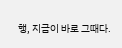행, 지금이 바로 그때다.